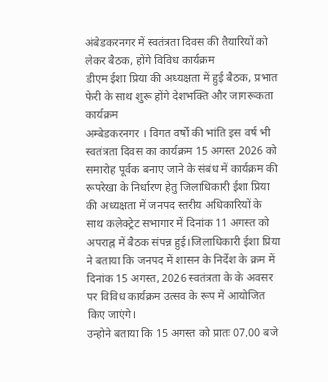अंबेडकरनगर में स्वतंत्रता दिवस की तैयारियों को लेकर बैठक, होंगे विविध कार्यक्रम
डीएम ईशा प्रिया की अध्यक्षता में हुई बैठक, प्रभात फेरी के साथ शुरू होंगे देशभक्ति और जागरूकता कार्यक्रम
अम्बेडकरनगर । विगत वर्षों की भांति इस वर्ष भी स्वतंत्रता दिवस का कार्यक्रम 15 अगस्त 2026 को समारोह पूर्वक बनाए जाने के संबंध में कार्यक्रम की रूपरेखा के निर्धारण हेतु जिलाधिकारी ईशा प्रिया की अध्यक्षता में जनपद स्तरीय अधिकारियों के साथ कलेक्ट्रेट सभागार में दिनांक 11 अगस्त को अपराह्न में बैठक संपन्न हुई।जिलाधिकारी ईशा प्रिया ने बताया कि जनपद में शासन के निर्देश के क्रम में दिनांक 15 अगस्त, 2026 स्वतंत्रता के के अवसर पर विविध कार्यक्रम उत्सव के रूप में आयोजित किए जाएंगे।
उन्होने बताया कि 15 अगस्त को प्रातः 07.00 बजे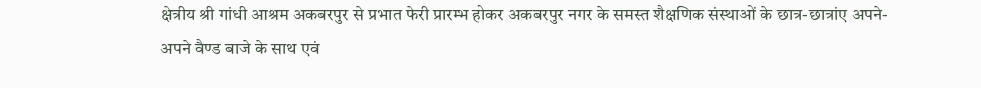क्षेत्रीय श्री गांधी आश्रम अकबरपुर से प्रभात फेरी प्रारम्भ होकर अकबरपुर नगर के समस्त शैक्षणिक संस्थाओं के छात्र-छात्रांए अपने-अपने वैण्ड बाजे के साथ एवं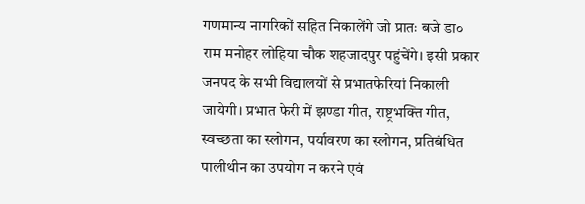गणमान्य नागरिकों सहित निकालेंगे जो प्रातः बजे डा० राम मनोहर लोहिया चौक शहजादपुर पहुंचेंगे। इसी प्रकार जनपद के सभी विद्यालयों से प्रभातफेरियां निकाली जायेगी। प्रभात फेरी में झण्डा गीत, राष्ट्रभक्ति गीत, स्वच्छता का स्लोगन, पर्यावरण का स्लोगन, प्रतिबंधित पालीथीन का उपयोग न करने एवं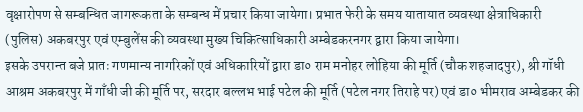वृक्षारोपण से सम्बन्धित जागरूकता के सम्बन्ध में प्रचार किया जायेगा। प्रभात फेरी के समय यातायात व्यवस्था क्षेत्राधिकारी (पुलिस) अकबरपुर एवं एम्बुलेंस की व्यवस्था मुख्य चिकित्साधिकारी अम्बेडकरनगर द्वारा किया जायेगा।
इसके उपरान्त बजे प्रातः गणमान्य नागरिकों एवं अधिकारियों द्वारा डा० राम मनोहर लोहिया की मूर्ति (चौक शहजादपुर), श्री गॉधी आश्रम अकबरपुर में गाँधी जी की मूर्ति पर, सरदार बल्लभ भाई पटेल की मूर्ति (पटेल नगर तिराहे पर) एवं डा० भीमराव अम्बेडकर की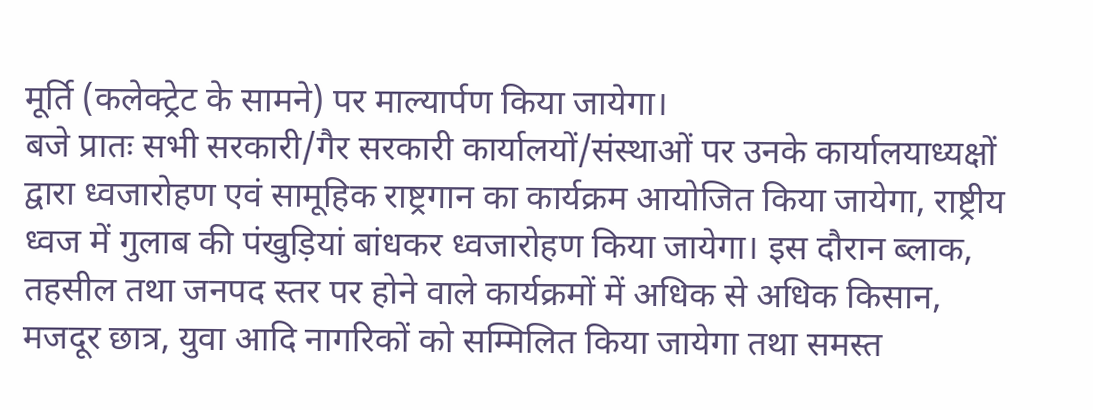मूर्ति (कलेक्ट्रेट के सामने) पर माल्यार्पण किया जायेगा।
बजे प्रातः सभी सरकारी/गैर सरकारी कार्यालयों/संस्थाओं पर उनके कार्यालयाध्यक्षों द्वारा ध्वजारोहण एवं सामूहिक राष्ट्रगान का कार्यक्रम आयोजित किया जायेगा, राष्ट्रीय ध्वज में गुलाब की पंखुड़ियां बांधकर ध्वजारोहण किया जायेगा। इस दौरान ब्लाक, तहसील तथा जनपद स्तर पर होने वाले कार्यक्रमों में अधिक से अधिक किसान, मजदूर छात्र, युवा आदि नागरिकों को सम्मिलित किया जायेगा तथा समस्त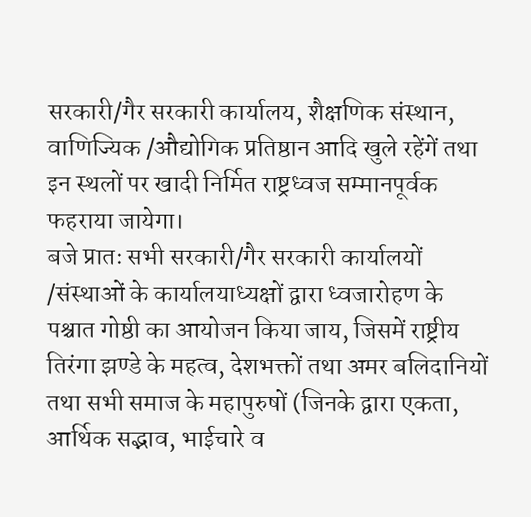सरकारी/गैर सरकारी कार्यालय, शैक्षणिक संस्थान, वाणिज्यिक /औद्योगिक प्रतिष्ठान आदि खुले रहेंगें तथा इन स्थलों पर खादी निर्मित राष्ट्रध्वज सम्मानपूर्वक फहराया जायेगा।
बजे प्रातः सभी सरकारी/गैर सरकारी कार्यालयों /संस्थाओं के कार्यालयाध्यक्षों द्वारा ध्वजारोहण के पश्चात गोष्ठी का आयोजन किया जाय, जिसमें राष्ट्रीय तिरंगा झण्डे के महत्व, देशभक्तों तथा अमर बलिदानियों तथा सभी समाज के महापुरुषों (जिनके द्वारा एकता, आर्थिक सद्भाव, भाईचारे व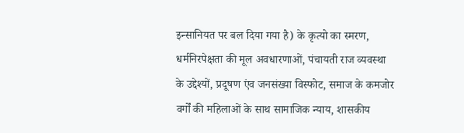इन्सानियत पर बल दिया गया है) के कृत्यो का स्मरण, धर्मनिरपेक्षता की मूल अवधारणाओं, पंचायती राज व्यवस्था के उद्देश्यों, प्रदूषण एंव जनसंख्या विस्फोट, समाज के कमजोर वर्गों की महिलाओं के साथ सामाजिक न्याय, शासकीय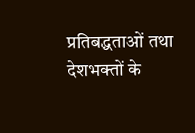प्रतिबद्धताओं तथा देशभक्तों के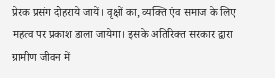प्रेरक प्रसंग दोहराये जायें। वृक्षों का, व्यक्ति एंव समाज के लिए महत्व पर प्रकाश डाला जायेगा। इसके अतिरिक्त सरकार द्वारा ग्रामीण जीवन में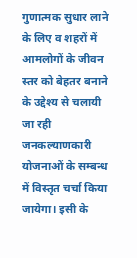गुणात्मक सुधार लाने के लिए व शहरों में आमलोगों के जीवन स्तर को बेहतर बनाने के उद्देश्य से चलायी जा रही जनकल्याणकारी योजनाओं के सम्बन्ध में विस्तृत चर्चा किया जायेगा। इसी के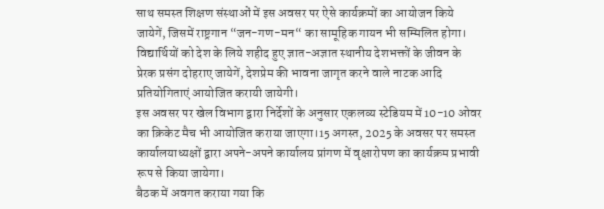साथ समस्त शिक्षण संस्थाओं में इस अवसर पर ऐसे कार्यक्रमों का आयोजन किये जायेगें, जिसमें राष्ट्रगान “जन-गण-मन“ का सामूहिक गायन भी सम्मिलित होगा। विद्यार्थियों को देश के लिये शहीद हुए ज्ञात-अज्ञात स्थानीय देशभक्तों के जीवन के प्रेरक प्रसंग दोहराए जायेगें, देशप्रेम की भावना जागृत करने वाले नाटक आदि प्रतियोगिताएं आयोजित करायी जायेगी।
इस अवसर पर खेल विभाग द्वारा निर्देशों के अनुसार एकलव्य स्टेडियम में 10-10 ओवर का क्रिकेट मैच भी आयोजित कराया जाएगा।15 अगस्त, 2025 के अवसर पर समस्त कार्यालयाध्यक्षों द्वारा अपने-अपने कार्यालय प्रांगण में वृक्षारोपण का कार्यक्रम प्रभावी रूप से किया जायेगा।
बैठक में अवगत कराया गया कि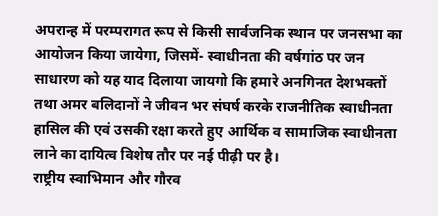अपरान्ह में परम्परागत रूप से किसी सार्वजनिक स्थान पर जनसभा का आयोजन किया जायेगा, जिसमें- स्वाधीनता की वर्षगांठ पर जन साधारण को यह याद दिलाया जायगो कि हमारे अनगिनत देशभक्तों तथा अमर बलिदानों ने जीवन भर संघर्ष करके राजनीतिक स्वाधीनता हासिल की एवं उसकी रक्षा करते हुए आर्थिक व सामाजिक स्वाधीनता लाने का दायित्व विशेष तौर पर नई पीढ़ी पर है।
राष्ट्रीय स्वाभिमान और गौरव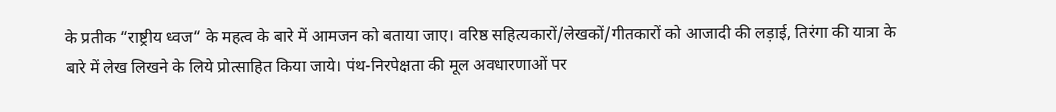के प्रतीक “राष्ट्रीय ध्वज“ के महत्व के बारे में आमजन को बताया जाए। वरिष्ठ सहित्यकारों/लेखकों/गीतकारों को आजादी की लड़ाई, तिरंगा की यात्रा के बारे में लेख लिखने के लिये प्रोत्साहित किया जाये। पंथ-निरपेक्षता की मूल अवधारणाओं पर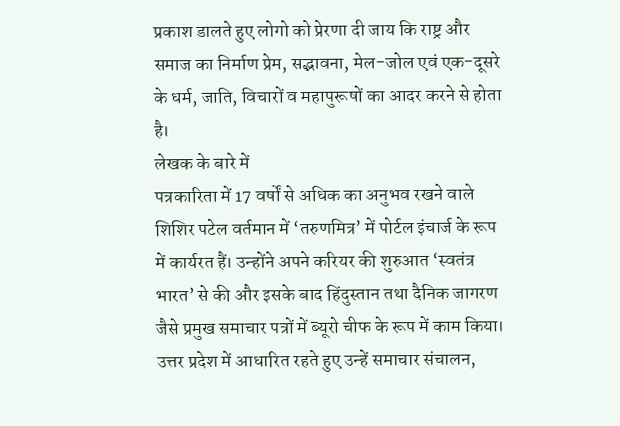प्रकाश डालते हुए लोगो को प्रेरणा दी जाय कि राष्ट्र और समाज का निर्माण प्रेम, सद्भावना, मेल-जोल एवं एक-दूसरे के धर्म, जाति, विचारों व महापुरूषों का आदर करने से होता है।
लेखक के बारे में
पत्रकारिता में 17 वर्षों से अधिक का अनुभव रखने वाले शिशिर पटेल वर्तमान में ‘तरुणमित्र’ में पोर्टल इंचार्ज के रूप में कार्यरत हैं। उन्होंने अपने करियर की शुरुआत ‘स्वतंत्र भारत’ से की और इसके बाद हिंदुस्तान तथा दैनिक जागरण जैसे प्रमुख समाचार पत्रों में ब्यूरो चीफ के रूप में काम किया। उत्तर प्रदेश में आधारित रहते हुए उन्हें समाचार संचालन,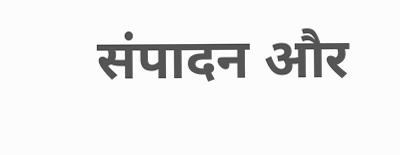संपादन और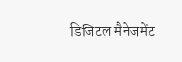डिजिटल मैनेजमेंट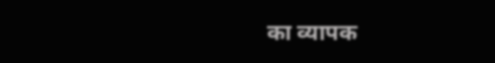का व्यापक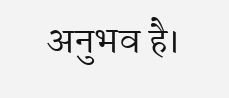अनुभव है।